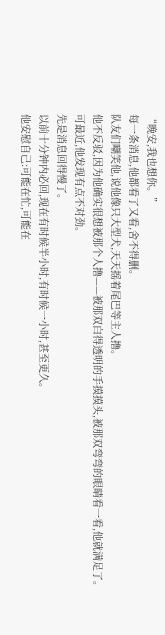“晚安,我也想你。”
每一条消息,他都看了又看,舍不得删。
队友们嘲笑他,说他像只大型犬,天天摇着尾巴等主人撸。
他不反驳,因为他确实很想被那个人撸——被那双白得透明的手摸摸头,被那双弯弯的眼睛看一看,他就满足了。
可最近,他发现有点不对劲。
先是消息回得慢了。
以前十分钟内必回,现在有时候半小时,有时候一小时,甚至更久。
他安慰自己:可能在忙,可能在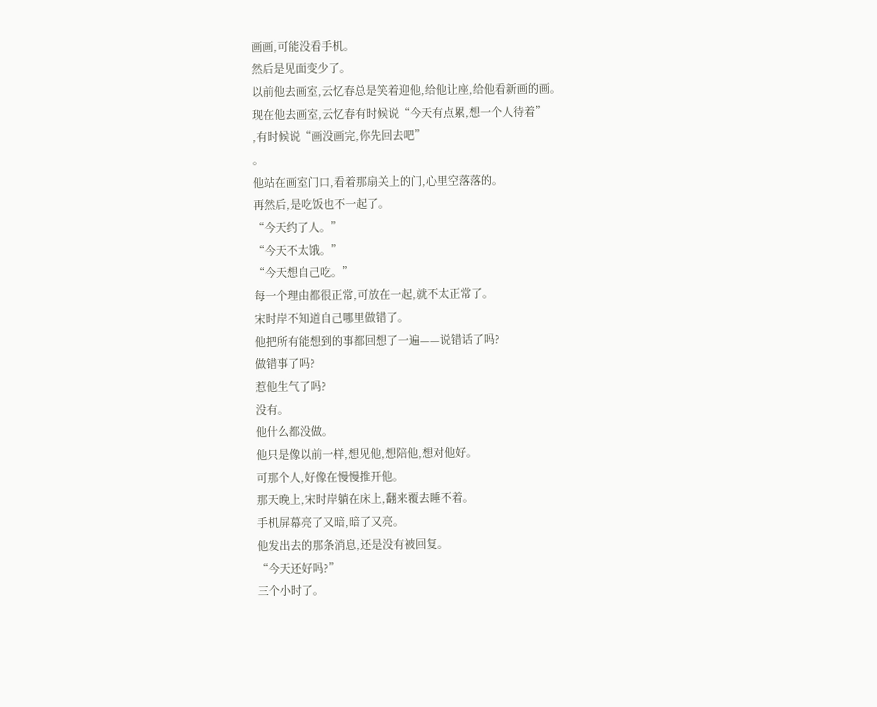画画,可能没看手机。
然后是见面变少了。
以前他去画室,云忆春总是笑着迎他,给他让座,给他看新画的画。
现在他去画室,云忆春有时候说“今天有点累,想一个人待着”
,有时候说“画没画完,你先回去吧”
。
他站在画室门口,看着那扇关上的门,心里空落落的。
再然后,是吃饭也不一起了。
“今天约了人。”
“今天不太饿。”
“今天想自己吃。”
每一个理由都很正常,可放在一起,就不太正常了。
宋时岸不知道自己哪里做错了。
他把所有能想到的事都回想了一遍——说错话了吗?
做错事了吗?
惹他生气了吗?
没有。
他什么都没做。
他只是像以前一样,想见他,想陪他,想对他好。
可那个人,好像在慢慢推开他。
那天晚上,宋时岸躺在床上,翻来覆去睡不着。
手机屏幕亮了又暗,暗了又亮。
他发出去的那条消息,还是没有被回复。
“今天还好吗?”
三个小时了。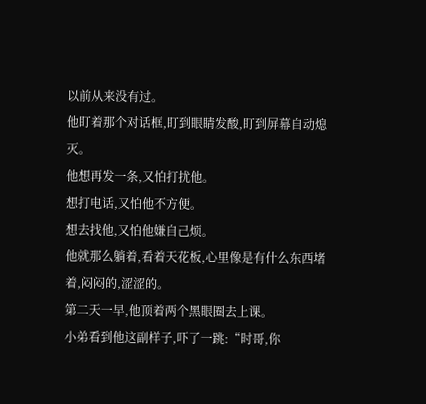以前从来没有过。
他盯着那个对话框,盯到眼睛发酸,盯到屏幕自动熄灭。
他想再发一条,又怕打扰他。
想打电话,又怕他不方便。
想去找他,又怕他嫌自己烦。
他就那么躺着,看着天花板,心里像是有什么东西堵着,闷闷的,涩涩的。
第二天一早,他顶着两个黑眼圈去上课。
小弟看到他这副样子,吓了一跳:“时哥,你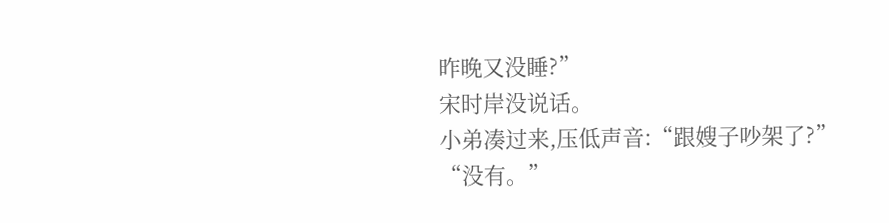昨晚又没睡?”
宋时岸没说话。
小弟凑过来,压低声音:“跟嫂子吵架了?”
“没有。”